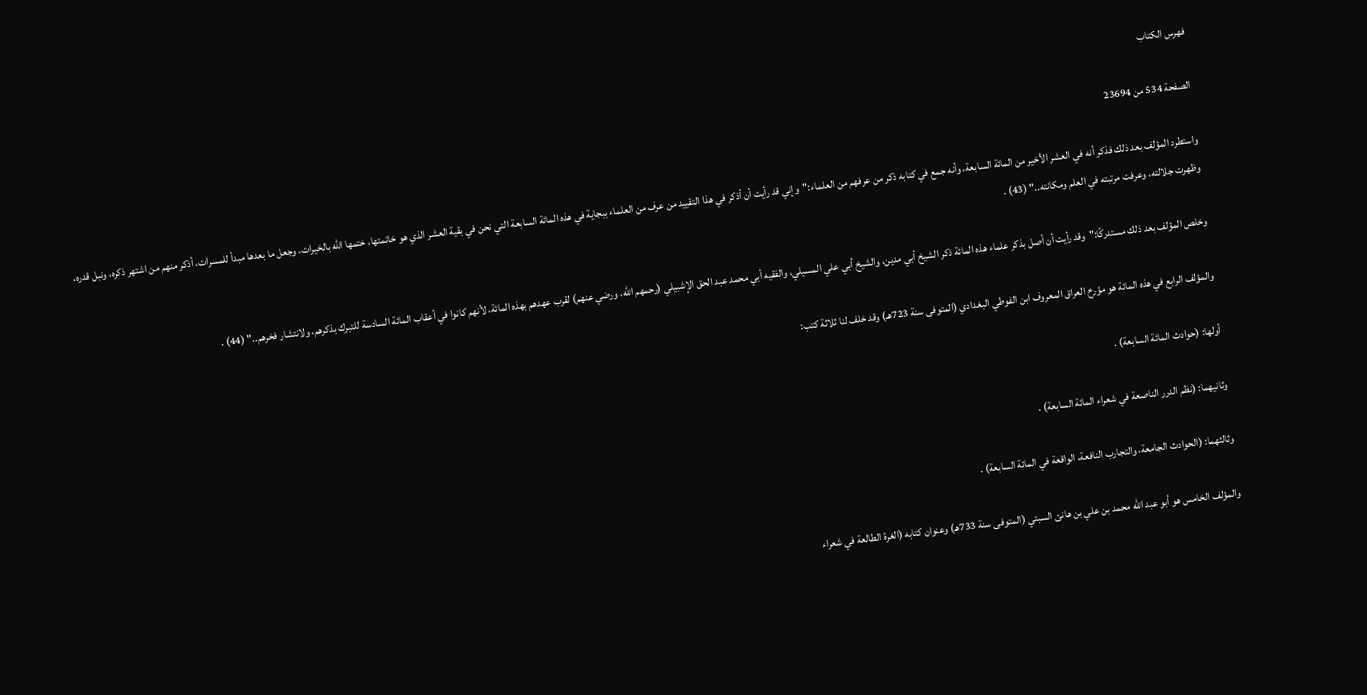فهرس الكتاب

الصفحة 534 من 23694

واستطرد المؤلف بعد ذلك فذكر أنه في العشر الأخير من المائة السابعة، وأنه جمع في كتابه ذكر من عرفهم من العلماء:"وإني قد رأيت أن أذكر في هذا التقييد من عرف من العلماء ببجاية في هذه المائة السابعة التي نحن في بقية العشر الذي هو خاتمتها، ختمها الله بالخيرات، وجعل ما بعدها مبدأ للمسرات، أذكر منهم من اشتهر ذكره، ونبل قدره، وظهرت جلالته، وعرفت مرتبته في العلم ومكانته.." (43) .

وخلص المؤلف بعد ذلك مستدركًا:"وقد رأيت أن أصل بذكر علماء هذه المائة ذكر الشيخ أبي مدين، والشيخ أبي علي المسيلي، والفقيه أبي محمد عبد الحق الإشبيلي (رحمهم الله، ورضي عنهم) لقرب عهدهم بهذه المائة، لأنهم كانوا في أعقاب المائة السادسة للتبرك بذكرهم، ولانتشار فخرهم.." (44) .

والمؤلف الرابع في هذه المائة هو مؤرخ العراق المعروف ابن الفوطي البغدادي (المتوفى سنة 723هـ) وقد خلف لنا ثلاثة كتب:

أولها: (حوادث المائة السابعة) .

وثانيهما: (نظم الدرر الناصعة في شعراء المائة السابعة) .

وثالثهما: (الحوادث الجامعة، والتجارب النافعة، الواقعة في المائة السابعة) .

والمؤلف الخامس هو أبو عبد الله محمد بن علي بن هانئ السبتي (المتوفى سنة 733هـ) وعنوان كتابه (الغرة الطالعة في شعراء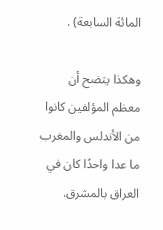المائة السابعة) .

وهكذا يتضح أن معظم المؤلفين كانوا من الأندلس والمغرب ما عدا واحدًا كان في العراق بالمشرق.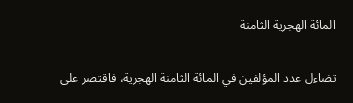المائة الهجرية الثامنة

تضاءل عدد المؤلفين في المائة الثامنة الهجرية، فاقتصر على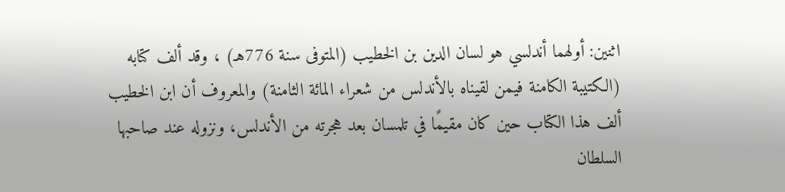اثنين: أولهما أندلسي هو لسان الدين بن الخطيب (المتوفى سنة 776هـ) ، وقد ألف كتابه (الكتيبة الكامنة فيمن لقيناه بالأندلس من شعراء المائة الثامنة) والمعروف أن ابن الخطيب ألف هذا الكتاب حين كان مقيمًا في تلمسان بعد هجرته من الأندلس، ونزوله عند صاحبها السلطان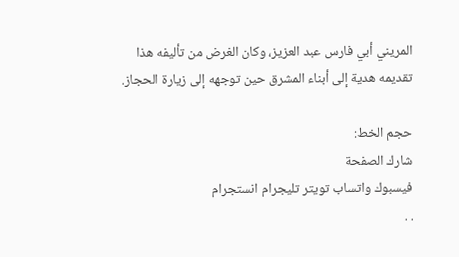المريني أبي فارس عبد العزيز، وكان الغرض من تأليفه هذا تقديمه هدية إلى أبناء المشرق حين توجهه إلى زيارة الحجاز.

حجم الخط:
شارك الصفحة
فيسبوك واتساب تويتر تليجرام انستجرام
. .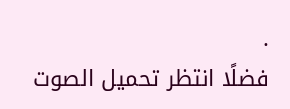.
فضلًا انتظر تحميل الصوت